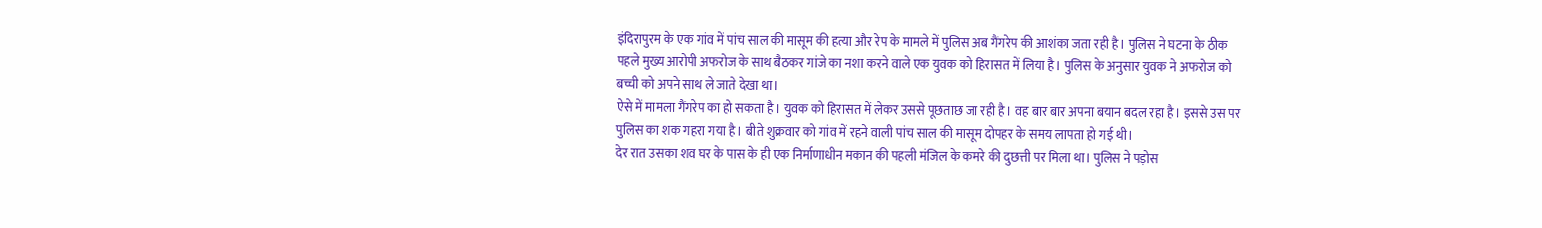इंदिरापुरम के एक गांव में पांच साल की मासूम की हत्या और रेप के मामले में पुलिस अब गैंगरेप की आशंका जता रही है। पुलिस ने घटना के ठीक पहले मुख्य आरोपी अफरोज के साथ बैठकर गांजे का नशा करने वाले एक युवक को हिरासत में लिया है। पुलिस के अनुसार युवक ने अफरोज को बच्ची को अपने साथ ले जाते देखा था।
ऐसे में मामला गैंगरेप का हो सकता है। युवक को हिरासत में लेकर उससे पूछताछ जा रही है। वह बार बार अपना बयान बदल रहा है। इससे उस पर पुलिस का शक गहरा गया है। बीते शुक्रवार को गांव में रहने वाली पांच साल की मासूम दोपहर के समय लापता हो गई थी।
देर रात उसका शव घर के पास के ही एक निर्माणाधीन मकान की पहली मंजिल के कमरे की दुछत्ती पर मिला था। पुलिस ने पड़ोस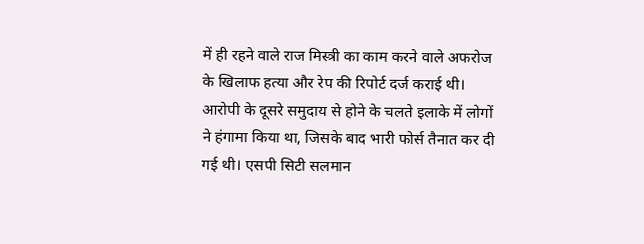में ही रहने वाले राज मिस्त्री का काम करने वाले अफरोज के खिलाफ हत्या और रेप की रिपोर्ट दर्ज कराई थी।
आरोपी के दूसरे समुदाय से होने के चलते इलाके में लोगों ने हंगामा किया था, जिसके बाद भारी फोर्स तैनात कर दी गई थी। एसपी सिटी सलमान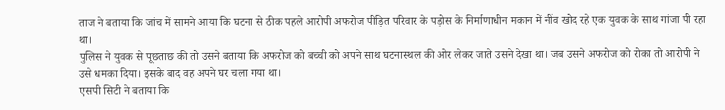ताज ने बताया कि जांच में सामने आया कि घटना से ठीक पहले आरोपी अफरोज पीड़ित परिवार के पड़ोस के निर्माणाधीन मकान में नींव खोद रहे एक युवक के साथ गांजा पी रहा था।
पुलिस ने युवक से पूछताछ की तो उसने बताया कि अफरोज को बच्ची को अपने साथ घटनास्थल की ओर लेकर जाते उसने देखा था। जब उसने अफरोज को रोका तो आरोपी ने उसे धमका दिया। इसके बाद वह अपने घर चला गया था।
एसपी सिटी ने बताया कि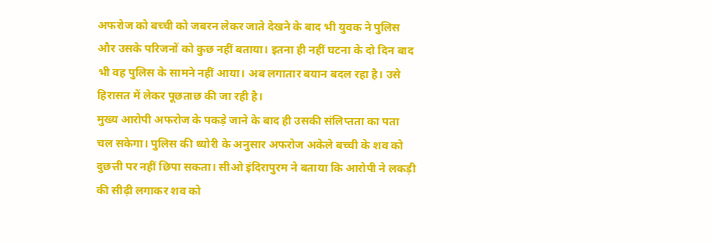अफरोज को बच्ची को जबरन लेकर जाते देखने के बाद भी युवक ने पुलिस और उसके परिजनों को कुछ नहीं बताया। इतना ही नहीं घटना के दो दिन बाद भी वह पुलिस के सामने नहीं आया। अब लगातार बयान बदल रहा है। उसे हिरासत में लेकर पूछताछ की जा रही है।
मुख्य आरोपी अफरोज के पकड़े जाने के बाद ही उसकी संलिप्तता का पता चल सकेगा। पुलिस की थ्योरी के अनुसार अफरोज अकेले बच्ची के शव को दुछत्ती पर नहीं छिपा सकता। सीओ इंदिरापुरम ने बताया कि आरोपी ने लकड़ी की सीढ़ी लगाकर शव को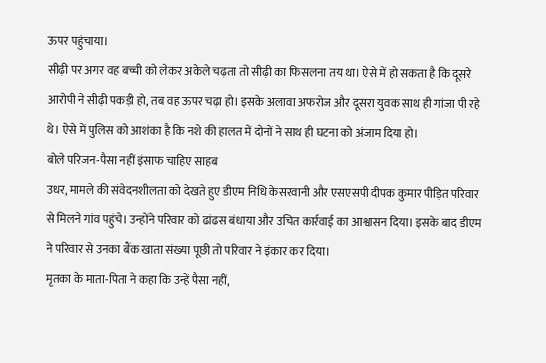ऊपर पहुंचाया।
सीढ़ी पर अगर वह बच्ची को लेकर अकेले चढ़ता तो सीढ़ी का फिसलना तय था। ऐसे में हो सकता है कि दूसरे आरोपी ने सीढ़ी पकड़ी हो, तब वह ऊपर चढ़ा हो। इसके अलावा अफरोज और दूसरा युवक साथ ही गांजा पी रहे थे। ऐसे में पुलिस को आशंका है कि नशे की हालत में दोनों ने साथ ही घटना को अंजाम दिया हो।
बोले परिजन-पैसा नहीं इंसाफ चाहिए साहब
उधर, मामले की संवेदनशीलता को देखते हुए डीएम निधि केसरवानी और एसएसपी दीपक कुमार पीड़ित परिवार से मिलने गांव पहुंचे। उन्होंने परिवार को ढांढस बंधाया और उचित कार्रवाई का आश्वासन दिया। इसके बाद डीएम ने परिवार से उनका बैंक खाता संख्या पूछी तो परिवार ने इंकार कर दिया।
मृतका के माता-पिता ने कहा कि उन्हें पैसा नहीं,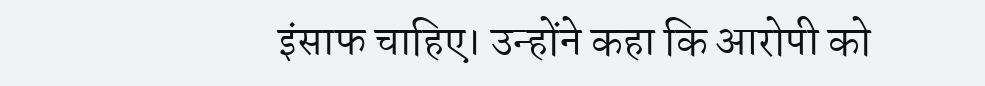इंसाफ चाहिए। उन्होंने कहा कि आरोपी को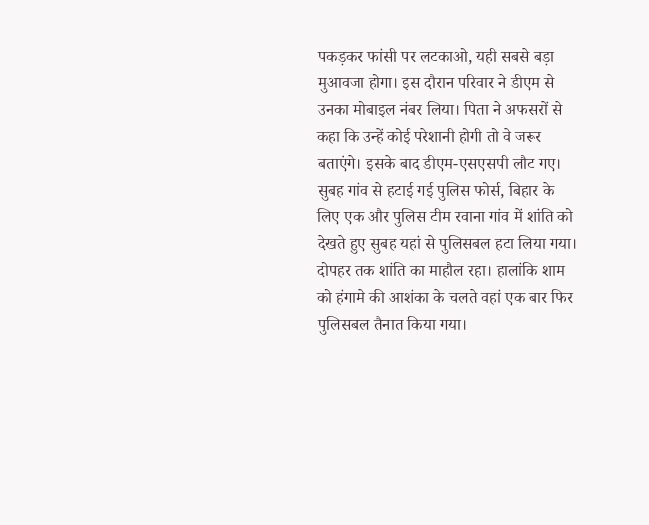पकड़कर फांसी पर लटकाओ, यही सबसे बड़ा मुआवजा होगा। इस दौरान परिवार ने डीएम से उनका मोबाइल नंबर लिया। पिता ने अफसरों से कहा कि उन्हें कोई परेशानी होगी तो वे जरूर बताएंगे। इसके बाद डीएम-एसएसपी लौट गए।
सुबह गांव से हटाई गई पुलिस फोर्स, बिहार के लिए एक और पुलिस टीम रवाना गांव में शांति को देखते हुए सुबह यहां से पुलिसबल हटा लिया गया। दोपहर तक शांति का माहौल रहा। हालांकि शाम को हंगामे की आशंका के चलते वहां एक बार फिर पुलिसबल तैनात किया गया।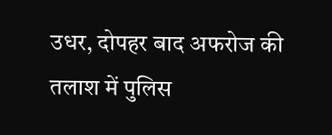उधर, दोपहर बाद अफरोज की तलाश में पुलिस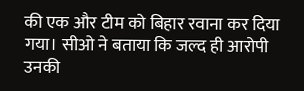की एक और टीम को बिहार रवाना कर दिया गया। सीओ ने बताया कि जल्द ही आरोपी उनकी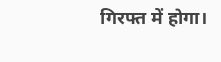गिरफ्त में होगा।